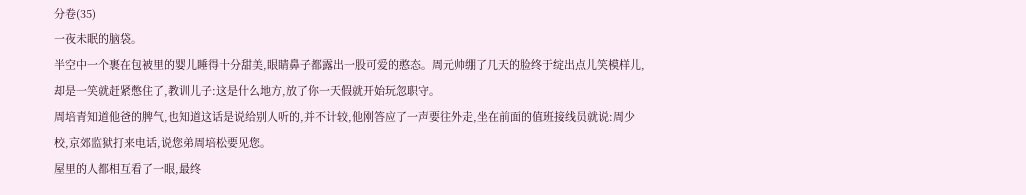分卷(35)
一夜未眠的脑袋。
半空中一个裹在包被里的婴儿睡得十分甜美,眼睛鼻子都露出一股可爱的憨态。周元帅绷了几天的脸终于绽出点儿笑模样儿,却是一笑就赶紧憋住了,教训儿子:这是什么地方,放了你一天假就开始玩忽职守。
周培青知道他爸的脾气,也知道这话是说给别人听的,并不计较,他刚答应了一声要往外走,坐在前面的值班接线员就说:周少校,京郊监狱打来电话,说您弟周培松要见您。
屋里的人都相互看了一眼,最终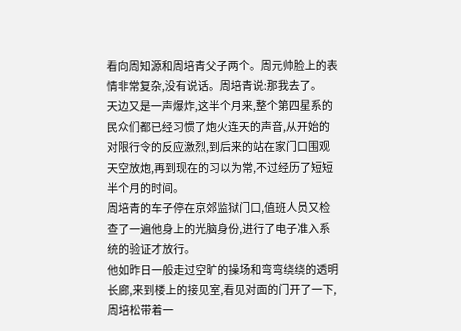看向周知源和周培青父子两个。周元帅脸上的表情非常复杂,没有说话。周培青说:那我去了。
天边又是一声爆炸,这半个月来,整个第四星系的民众们都已经习惯了炮火连天的声音,从开始的对限行令的反应激烈,到后来的站在家门口围观天空放炮,再到现在的习以为常,不过经历了短短半个月的时间。
周培青的车子停在京郊监狱门口,值班人员又检查了一遍他身上的光脑身份,进行了电子准入系统的验证才放行。
他如昨日一般走过空旷的操场和弯弯绕绕的透明长廊,来到楼上的接见室,看见对面的门开了一下,周培松带着一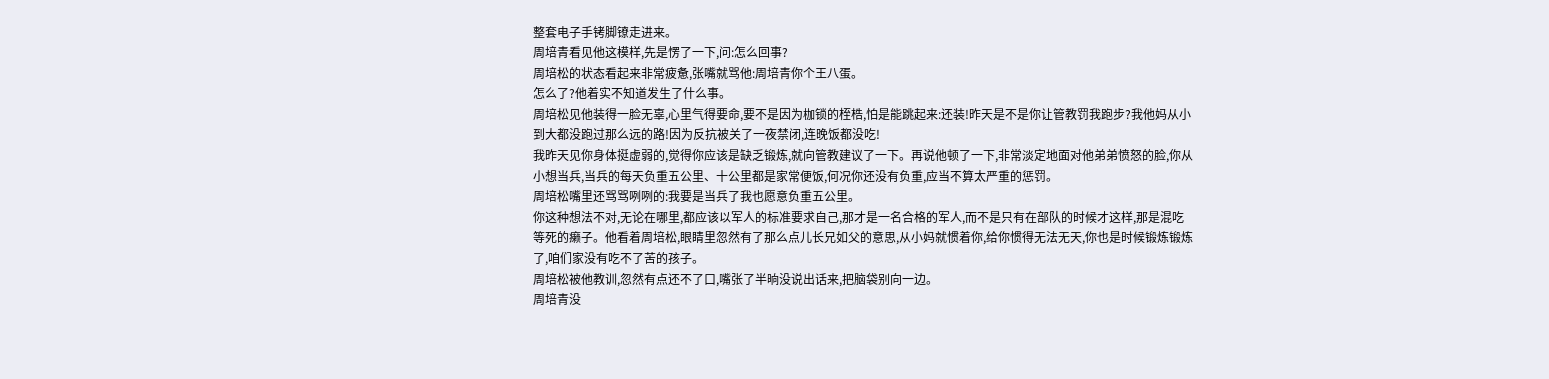整套电子手铐脚镣走进来。
周培青看见他这模样,先是愣了一下,问:怎么回事?
周培松的状态看起来非常疲惫,张嘴就骂他:周培青你个王八蛋。
怎么了?他着实不知道发生了什么事。
周培松见他装得一脸无辜,心里气得要命,要不是因为枷锁的桎梏,怕是能跳起来:还装!昨天是不是你让管教罚我跑步?我他妈从小到大都没跑过那么远的路!因为反抗被关了一夜禁闭,连晚饭都没吃!
我昨天见你身体挺虚弱的,觉得你应该是缺乏锻炼,就向管教建议了一下。再说他顿了一下,非常淡定地面对他弟弟愤怒的脸,你从小想当兵,当兵的每天负重五公里、十公里都是家常便饭,何况你还没有负重,应当不算太严重的惩罚。
周培松嘴里还骂骂咧咧的:我要是当兵了我也愿意负重五公里。
你这种想法不对,无论在哪里,都应该以军人的标准要求自己,那才是一名合格的军人,而不是只有在部队的时候才这样,那是混吃等死的癞子。他看着周培松,眼睛里忽然有了那么点儿长兄如父的意思,从小妈就惯着你,给你惯得无法无天,你也是时候锻炼锻炼了,咱们家没有吃不了苦的孩子。
周培松被他教训,忽然有点还不了口,嘴张了半晌没说出话来,把脑袋别向一边。
周培青没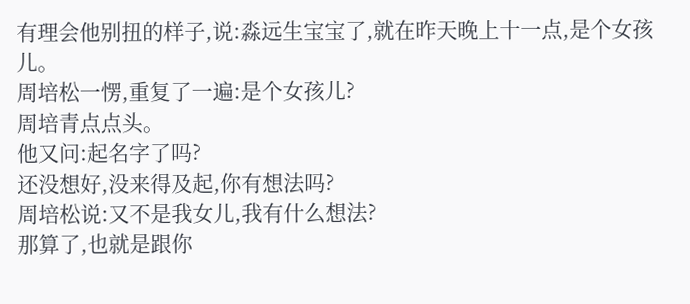有理会他别扭的样子,说:淼远生宝宝了,就在昨天晚上十一点,是个女孩儿。
周培松一愣,重复了一遍:是个女孩儿?
周培青点点头。
他又问:起名字了吗?
还没想好,没来得及起,你有想法吗?
周培松说:又不是我女儿,我有什么想法?
那算了,也就是跟你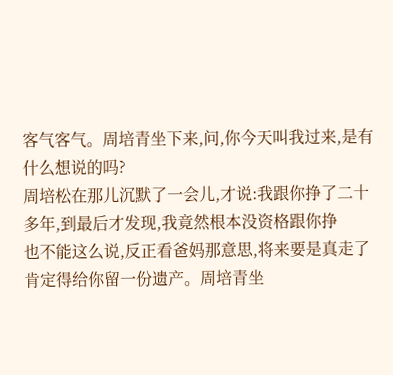客气客气。周培青坐下来,问,你今天叫我过来,是有什么想说的吗?
周培松在那儿沉默了一会儿,才说:我跟你挣了二十多年,到最后才发现,我竟然根本没资格跟你挣
也不能这么说,反正看爸妈那意思,将来要是真走了肯定得给你留一份遗产。周培青坐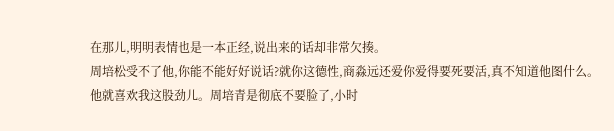在那儿,明明表情也是一本正经,说出来的话却非常欠揍。
周培松受不了他,你能不能好好说话?就你这德性,商淼远还爱你爱得要死要活,真不知道他图什么。
他就喜欢我这股劲儿。周培青是彻底不要脸了,小时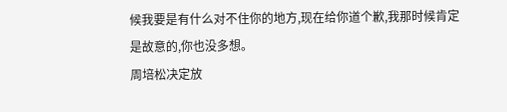候我要是有什么对不住你的地方,现在给你道个歉,我那时候肯定是故意的,你也没多想。
周培松决定放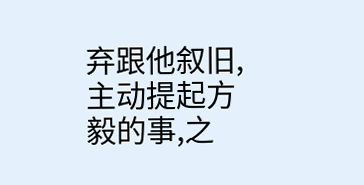弃跟他叙旧,主动提起方毅的事,之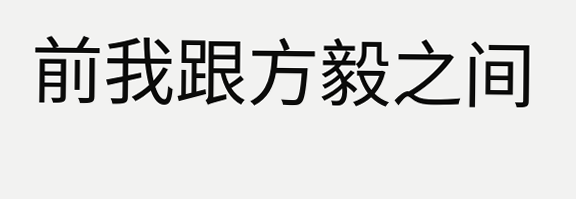前我跟方毅之间